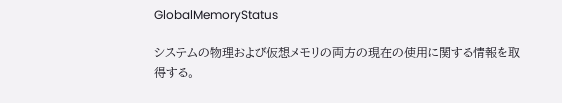GlobalMemoryStatus

システムの物理および仮想メモリの両方の現在の使用に関する情報を取得する。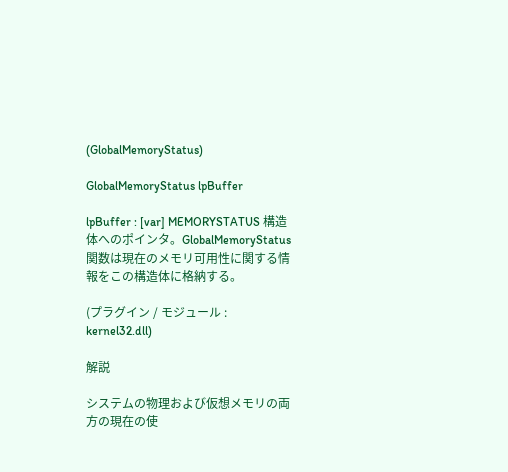(GlobalMemoryStatus)

GlobalMemoryStatus lpBuffer

lpBuffer : [var] MEMORYSTATUS 構造体へのポインタ。GlobalMemoryStatus 関数は現在のメモリ可用性に関する情報をこの構造体に格納する。

(プラグイン / モジュール : kernel32.dll)

解説

システムの物理および仮想メモリの両方の現在の使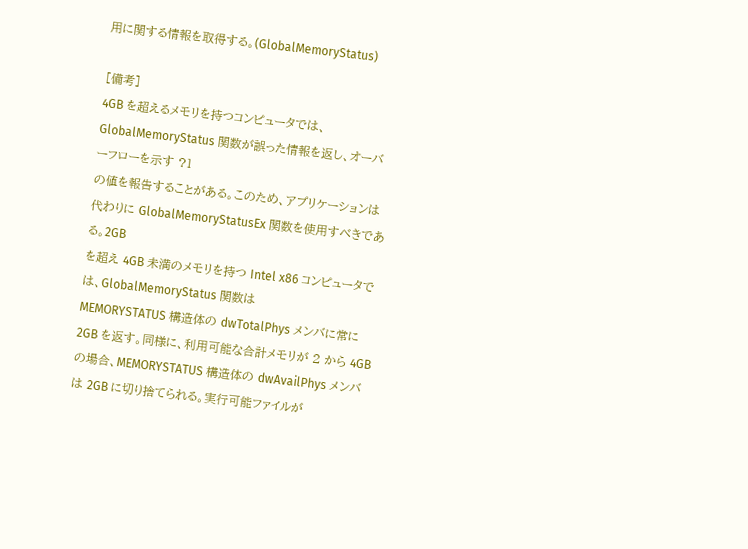用に関する情報を取得する。(GlobalMemoryStatus)

[備考]
4GB を超えるメモリを持つコンピュータでは、GlobalMemoryStatus 関数が誤った情報を返し、オーバーフローを示す ?1
の値を報告することがある。このため、アプリケーションは代わりに GlobalMemoryStatusEx 関数を使用すべきである。2GB
を超え 4GB 未満のメモリを持つ Intel x86 コンピュータでは、GlobalMemoryStatus 関数は
MEMORYSTATUS 構造体の dwTotalPhys メンバに常に 2GB を返す。同様に、利用可能な合計メモリが 2 から 4GB
の場合、MEMORYSTATUS 構造体の dwAvailPhys メンバは 2GB に切り捨てられる。実行可能ファイルが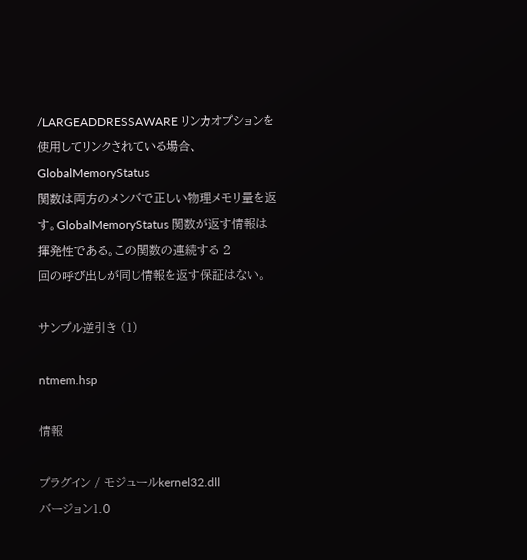/LARGEADDRESSAWARE リンカオプションを使用してリンクされている場合、GlobalMemoryStatus
関数は両方のメンバで正しい物理メモリ量を返す。GlobalMemoryStatus 関数が返す情報は揮発性である。この関数の連続する 2
回の呼び出しが同じ情報を返す保証はない。

サンプル逆引き (1)

ntmem.hsp

情報

プラグイン / モジュールkernel32.dll
バージョン1.0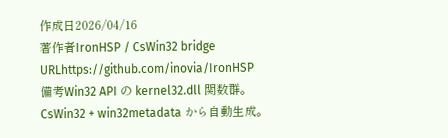作成日2026/04/16
著作者IronHSP / CsWin32 bridge
URLhttps://github.com/inovia/IronHSP
備考Win32 API の kernel32.dll 関数群。CsWin32 + win32metadata から自動生成。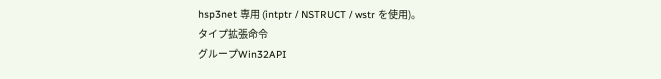hsp3net 専用 (intptr / NSTRUCT / wstr を使用)。
タイプ拡張命令
グループWin32API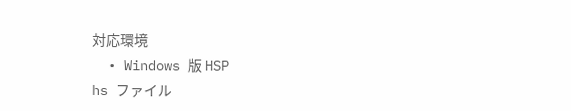対応環境
  • Windows 版 HSP
hs ファイル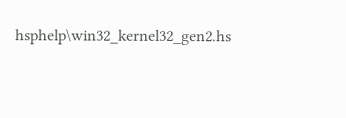hsphelp\win32_kernel32_gen2.hs